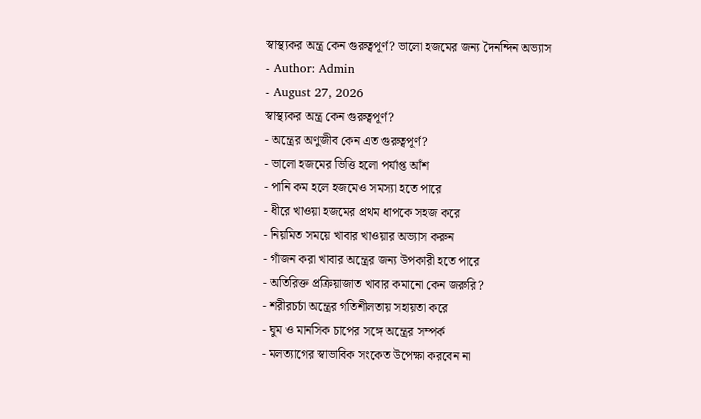স্বাস্থ্যকর অন্ত্র কেন গুরুত্বপূর্ণ? ভালো হজমের জন্য দৈনন্দিন অভ্যাস
- Author: Admin
- August 27, 2026
স্বাস্থ্যকর অন্ত্র কেন গুরুত্বপূর্ণ?
- অন্ত্রের অণুজীব কেন এত গুরুত্বপূর্ণ?
- ভালো হজমের ভিত্তি হলো পর্যাপ্ত আঁশ
- পানি কম হলে হজমেও সমস্যা হতে পারে
- ধীরে খাওয়া হজমের প্রথম ধাপকে সহজ করে
- নিয়মিত সময়ে খাবার খাওয়ার অভ্যাস করুন
- গাঁজন করা খাবার অন্ত্রের জন্য উপকারী হতে পারে
- অতিরিক্ত প্রক্রিয়াজাত খাবার কমানো কেন জরুরি?
- শরীরচর্চা অন্ত্রের গতিশীলতায় সহায়তা করে
- ঘুম ও মানসিক চাপের সঙ্গে অন্ত্রের সম্পর্ক
- মলত্যাগের স্বাভাবিক সংকেত উপেক্ষা করবেন না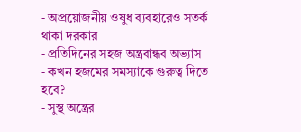- অপ্রয়োজনীয় ওষুধ ব্যবহারেও সতর্ক থাকা দরকার
- প্রতিদিনের সহজ অন্ত্রবান্ধব অভ্যাস
- কখন হজমের সমস্যাকে গুরুত্ব দিতে হবে?
- সুস্থ অন্ত্রের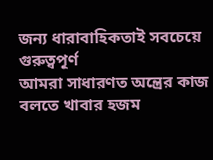জন্য ধারাবাহিকতাই সবচেয়ে গুরুত্বপূর্ণ
আমরা সাধারণত অন্ত্রের কাজ বলতে খাবার হজম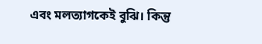এবং মলত্যাগকেই বুঝি। কিন্তু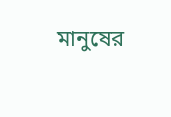মানুষের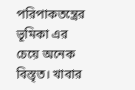পরিপাকতন্ত্রের ভূমিকা এর চেয়ে অনেক বিস্তৃত। খাবার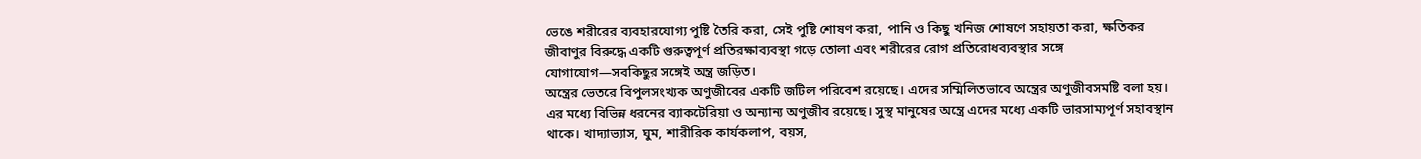ভেঙে শরীরের ব্যবহারযোগ্য পুষ্টি তৈরি করা, সেই পুষ্টি শোষণ করা, পানি ও কিছু খনিজ শোষণে সহায়তা করা, ক্ষতিকর জীবাণুর বিরুদ্ধে একটি গুরুত্বপূর্ণ প্রতিরক্ষাব্যবস্থা গড়ে তোলা এবং শরীরের রোগ প্রতিরোধব্যবস্থার সঙ্গে যোগাযোগ—সবকিছুর সঙ্গেই অন্ত্র জড়িত।
অন্ত্রের ভেতরে বিপুলসংখ্যক অণুজীবের একটি জটিল পরিবেশ রয়েছে। এদের সম্মিলিতভাবে অন্ত্রের অণুজীবসমষ্টি বলা হয়। এর মধ্যে বিভিন্ন ধরনের ব্যাকটেরিয়া ও অন্যান্য অণুজীব রয়েছে। সুস্থ মানুষের অন্ত্রে এদের মধ্যে একটি ভারসাম্যপূর্ণ সহাবস্থান থাকে। খাদ্যাভ্যাস, ঘুম, শারীরিক কার্যকলাপ, বয়স,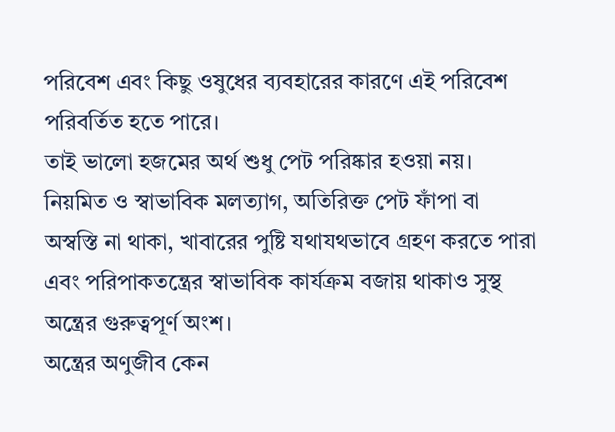পরিবেশ এবং কিছু ওষুধের ব্যবহারের কারণে এই পরিবেশ পরিবর্তিত হতে পারে।
তাই ভালো হজমের অর্থ শুধু পেট পরিষ্কার হওয়া নয়। নিয়মিত ও স্বাভাবিক মলত্যাগ, অতিরিক্ত পেট ফাঁপা বা অস্বস্তি না থাকা, খাবারের পুষ্টি যথাযথভাবে গ্রহণ করতে পারা এবং পরিপাকতন্ত্রের স্বাভাবিক কার্যক্রম বজায় থাকাও সুস্থ অন্ত্রের গুরুত্বপূর্ণ অংশ।
অন্ত্রের অণুজীব কেন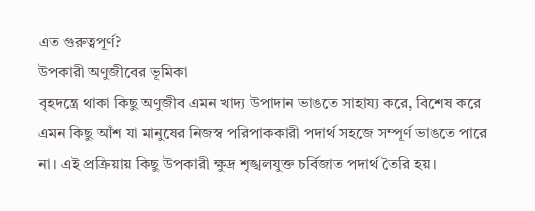এত গুরুত্বপূর্ণ?
উপকারী অণুজীবের ভূমিকা
বৃহদন্ত্রে থাকা কিছু অণুজীব এমন খাদ্য উপাদান ভাঙতে সাহায্য করে, বিশেষ করে এমন কিছু আঁশ যা মানুষের নিজস্ব পরিপাককারী পদার্থ সহজে সম্পূর্ণ ভাঙতে পারে না। এই প্রক্রিয়ায় কিছু উপকারী ক্ষুদ্র শৃঙ্খলযুক্ত চর্বিজাত পদার্থ তৈরি হয়।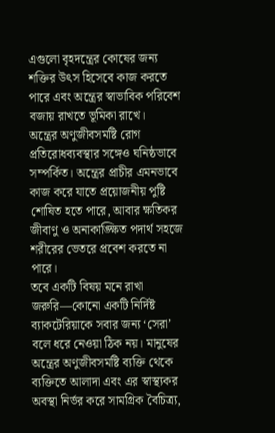এগুলো বৃহদন্ত্রের কোষের জন্য শক্তির উৎস হিসেবে কাজ করতে পারে এবং অন্ত্রের স্বাভাবিক পরিবেশ বজায় রাখতে ভূমিকা রাখে।
অন্ত্রের অণুজীবসমষ্টি রোগ প্রতিরোধব্যবস্থার সঙ্গেও ঘনিষ্ঠভাবে সম্পর্কিত। অন্ত্রের প্রাচীর এমনভাবে কাজ করে যাতে প্রয়োজনীয় পুষ্টি শোষিত হতে পারে, আবার ক্ষতিকর জীবাণু ও অনাকাঙ্ক্ষিত পদার্থ সহজে শরীরের ভেতরে প্রবেশ করতে না পারে।
তবে একটি বিষয় মনে রাখা জরুরি—কোনো একটি নির্দিষ্ট ব্যাকটেরিয়াকে সবার জন্য ‘সেরা’ বলে ধরে নেওয়া ঠিক নয়। মানুষের অন্ত্রের অণুজীবসমষ্টি ব্যক্তি থেকে ব্যক্তিতে আলাদা এবং এর স্বাস্থ্যকর অবস্থা নির্ভর করে সামগ্রিক বৈচিত্র্য,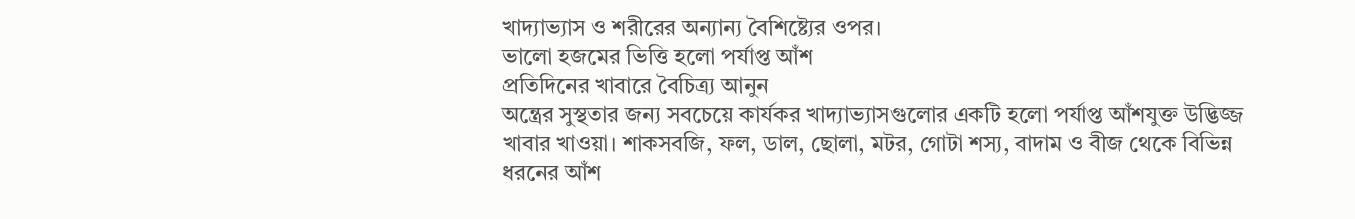খাদ্যাভ্যাস ও শরীরের অন্যান্য বৈশিষ্ট্যের ওপর।
ভালো হজমের ভিত্তি হলো পর্যাপ্ত আঁশ
প্রতিদিনের খাবারে বৈচিত্র্য আনুন
অন্ত্রের সুস্থতার জন্য সবচেয়ে কার্যকর খাদ্যাভ্যাসগুলোর একটি হলো পর্যাপ্ত আঁশযুক্ত উদ্ভিজ্জ খাবার খাওয়া। শাকসবজি, ফল, ডাল, ছোলা, মটর, গোটা শস্য, বাদাম ও বীজ থেকে বিভিন্ন ধরনের আঁশ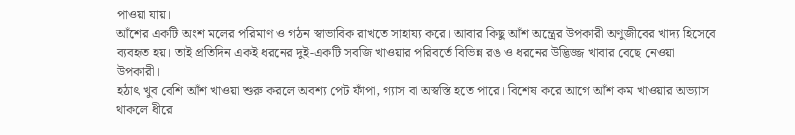পাওয়া যায়।
আঁশের একটি অংশ মলের পরিমাণ ও গঠন স্বাভাবিক রাখতে সাহায্য করে। আবার কিছু আঁশ অন্ত্রের উপকারী অণুজীবের খাদ্য হিসেবে ব্যবহৃত হয়। তাই প্রতিদিন একই ধরনের দুই-একটি সবজি খাওয়ার পরিবর্তে বিভিন্ন রঙ ও ধরনের উদ্ভিজ্জ খাবার বেছে নেওয়া উপকারী।
হঠাৎ খুব বেশি আঁশ খাওয়া শুরু করলে অবশ্য পেট ফাঁপা, গ্যাস বা অস্বস্তি হতে পারে। বিশেষ করে আগে আঁশ কম খাওয়ার অভ্যাস থাকলে ধীরে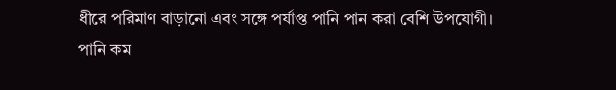ধীরে পরিমাণ বাড়ানো এবং সঙ্গে পর্যাপ্ত পানি পান করা বেশি উপযোগী।
পানি কম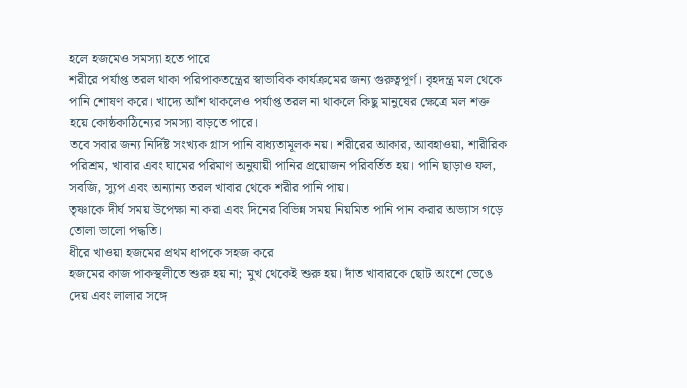হলে হজমেও সমস্যা হতে পারে
শরীরে পর্যাপ্ত তরল থাকা পরিপাকতন্ত্রের স্বাভাবিক কার্যক্রমের জন্য গুরুত্বপূর্ণ। বৃহদন্ত্র মল থেকে পানি শোষণ করে। খাদ্যে আঁশ থাকলেও পর্যাপ্ত তরল না থাকলে কিছু মানুষের ক্ষেত্রে মল শক্ত হয়ে কোষ্ঠকাঠিন্যের সমস্যা বাড়তে পারে।
তবে সবার জন্য নির্দিষ্ট সংখ্যক গ্লাস পানি বাধ্যতামূলক নয়। শরীরের আকার, আবহাওয়া, শারীরিক পরিশ্রম, খাবার এবং ঘামের পরিমাণ অনুযায়ী পানির প্রয়োজন পরিবর্তিত হয়। পানি ছাড়াও ফল, সবজি, স্যুপ এবং অন্যান্য তরল খাবার থেকে শরীর পানি পায়।
তৃষ্ণাকে দীর্ঘ সময় উপেক্ষা না করা এবং দিনের বিভিন্ন সময় নিয়মিত পানি পান করার অভ্যাস গড়ে তোলা ভালো পদ্ধতি।
ধীরে খাওয়া হজমের প্রথম ধাপকে সহজ করে
হজমের কাজ পাকস্থলীতে শুরু হয় না; মুখ থেকেই শুরু হয়। দাঁত খাবারকে ছোট অংশে ভেঙে দেয় এবং লালার সঙ্গে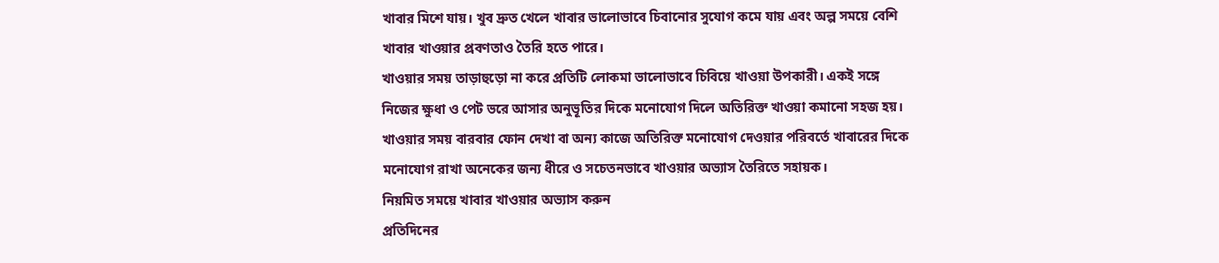খাবার মিশে যায়। খুব দ্রুত খেলে খাবার ভালোভাবে চিবানোর সুযোগ কমে যায় এবং অল্প সময়ে বেশি খাবার খাওয়ার প্রবণতাও তৈরি হতে পারে।
খাওয়ার সময় তাড়াহুড়ো না করে প্রতিটি লোকমা ভালোভাবে চিবিয়ে খাওয়া উপকারী। একই সঙ্গে নিজের ক্ষুধা ও পেট ভরে আসার অনুভূতির দিকে মনোযোগ দিলে অতিরিক্ত খাওয়া কমানো সহজ হয়।
খাওয়ার সময় বারবার ফোন দেখা বা অন্য কাজে অতিরিক্ত মনোযোগ দেওয়ার পরিবর্তে খাবারের দিকে মনোযোগ রাখা অনেকের জন্য ধীরে ও সচেতনভাবে খাওয়ার অভ্যাস তৈরিতে সহায়ক।
নিয়মিত সময়ে খাবার খাওয়ার অভ্যাস করুন
প্রতিদিনের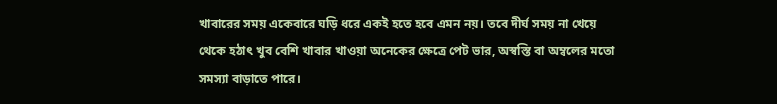খাবারের সময় একেবারে ঘড়ি ধরে একই হতে হবে এমন নয়। তবে দীর্ঘ সময় না খেয়ে থেকে হঠাৎ খুব বেশি খাবার খাওয়া অনেকের ক্ষেত্রে পেট ভার, অস্বস্তি বা অম্বলের মতো সমস্যা বাড়াতে পারে।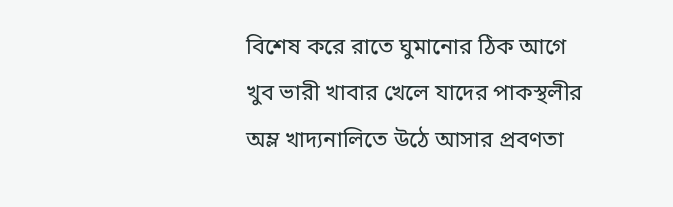বিশেষ করে রাতে ঘুমানোর ঠিক আগে খুব ভারী খাবার খেলে যাদের পাকস্থলীর অম্ল খাদ্যনালিতে উঠে আসার প্রবণতা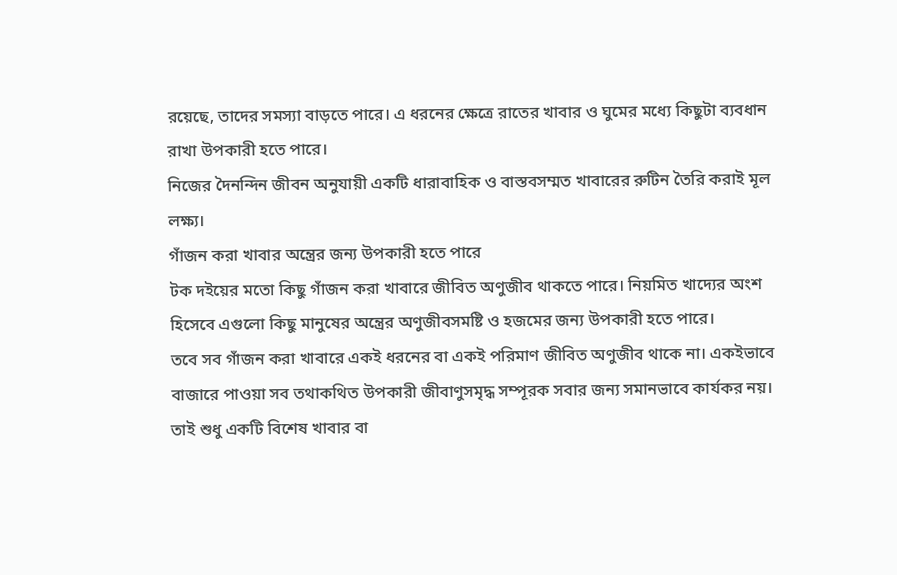রয়েছে, তাদের সমস্যা বাড়তে পারে। এ ধরনের ক্ষেত্রে রাতের খাবার ও ঘুমের মধ্যে কিছুটা ব্যবধান রাখা উপকারী হতে পারে।
নিজের দৈনন্দিন জীবন অনুযায়ী একটি ধারাবাহিক ও বাস্তবসম্মত খাবারের রুটিন তৈরি করাই মূল লক্ষ্য।
গাঁজন করা খাবার অন্ত্রের জন্য উপকারী হতে পারে
টক দইয়ের মতো কিছু গাঁজন করা খাবারে জীবিত অণুজীব থাকতে পারে। নিয়মিত খাদ্যের অংশ হিসেবে এগুলো কিছু মানুষের অন্ত্রের অণুজীবসমষ্টি ও হজমের জন্য উপকারী হতে পারে।
তবে সব গাঁজন করা খাবারে একই ধরনের বা একই পরিমাণ জীবিত অণুজীব থাকে না। একইভাবে বাজারে পাওয়া সব তথাকথিত উপকারী জীবাণুসমৃদ্ধ সম্পূরক সবার জন্য সমানভাবে কার্যকর নয়।
তাই শুধু একটি বিশেষ খাবার বা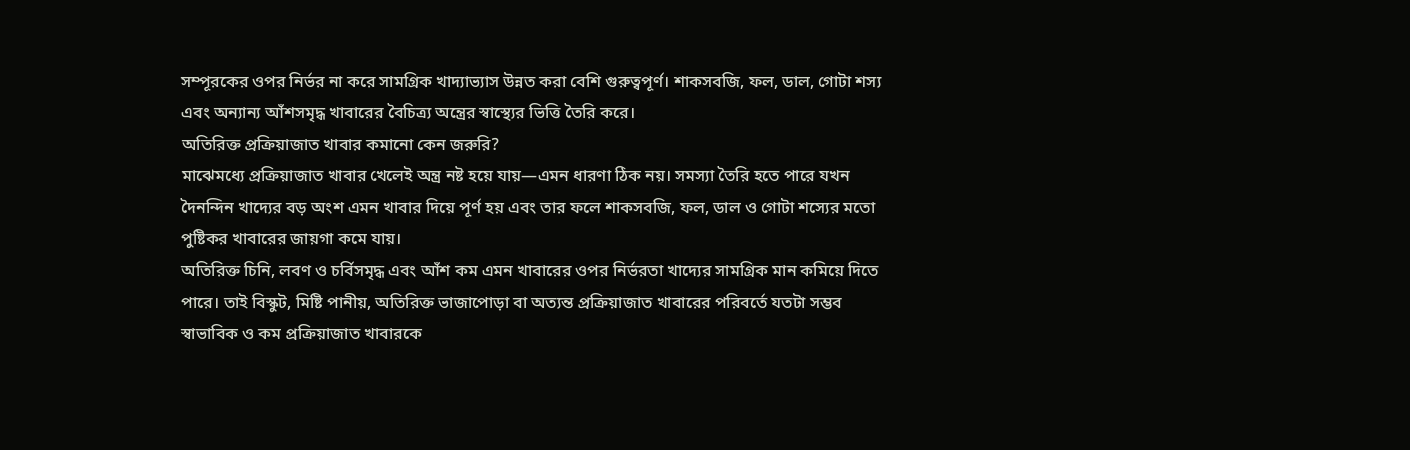সম্পূরকের ওপর নির্ভর না করে সামগ্রিক খাদ্যাভ্যাস উন্নত করা বেশি গুরুত্বপূর্ণ। শাকসবজি, ফল, ডাল, গোটা শস্য এবং অন্যান্য আঁশসমৃদ্ধ খাবারের বৈচিত্র্য অন্ত্রের স্বাস্থ্যের ভিত্তি তৈরি করে।
অতিরিক্ত প্রক্রিয়াজাত খাবার কমানো কেন জরুরি?
মাঝেমধ্যে প্রক্রিয়াজাত খাবার খেলেই অন্ত্র নষ্ট হয়ে যায়—এমন ধারণা ঠিক নয়। সমস্যা তৈরি হতে পারে যখন দৈনন্দিন খাদ্যের বড় অংশ এমন খাবার দিয়ে পূর্ণ হয় এবং তার ফলে শাকসবজি, ফল, ডাল ও গোটা শস্যের মতো পুষ্টিকর খাবারের জায়গা কমে যায়।
অতিরিক্ত চিনি, লবণ ও চর্বিসমৃদ্ধ এবং আঁশ কম এমন খাবারের ওপর নির্ভরতা খাদ্যের সামগ্রিক মান কমিয়ে দিতে পারে। তাই বিস্কুট, মিষ্টি পানীয়, অতিরিক্ত ভাজাপোড়া বা অত্যন্ত প্রক্রিয়াজাত খাবারের পরিবর্তে যতটা সম্ভব স্বাভাবিক ও কম প্রক্রিয়াজাত খাবারকে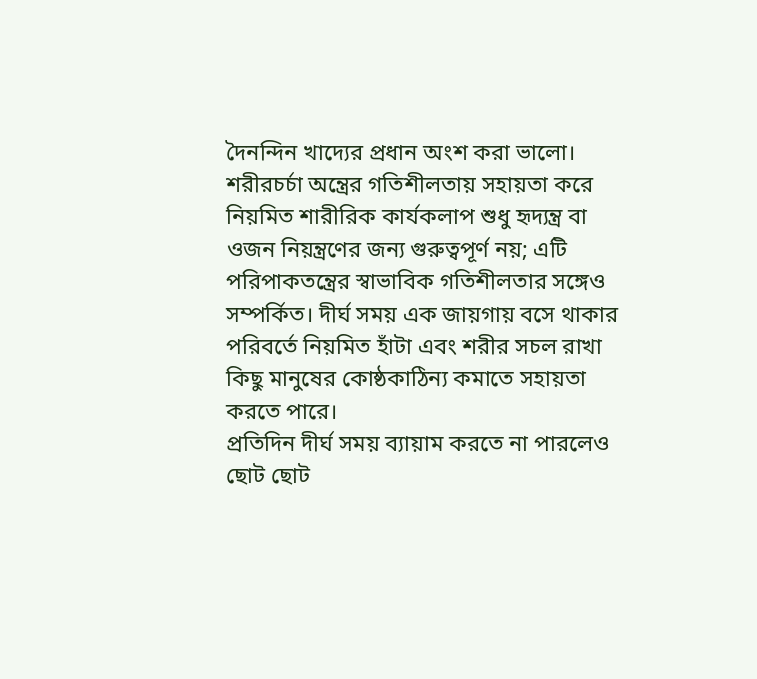দৈনন্দিন খাদ্যের প্রধান অংশ করা ভালো।
শরীরচর্চা অন্ত্রের গতিশীলতায় সহায়তা করে
নিয়মিত শারীরিক কার্যকলাপ শুধু হৃদ্যন্ত্র বা ওজন নিয়ন্ত্রণের জন্য গুরুত্বপূর্ণ নয়; এটি পরিপাকতন্ত্রের স্বাভাবিক গতিশীলতার সঙ্গেও সম্পর্কিত। দীর্ঘ সময় এক জায়গায় বসে থাকার পরিবর্তে নিয়মিত হাঁটা এবং শরীর সচল রাখা কিছু মানুষের কোষ্ঠকাঠিন্য কমাতে সহায়তা করতে পারে।
প্রতিদিন দীর্ঘ সময় ব্যায়াম করতে না পারলেও ছোট ছোট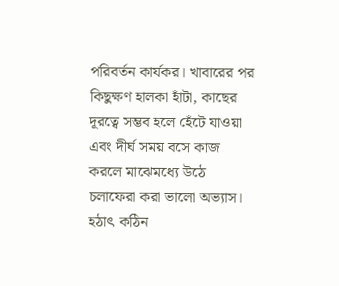পরিবর্তন কার্যকর। খাবারের পর কিছুক্ষণ হালকা হাঁটা, কাছের দূরত্বে সম্ভব হলে হেঁটে যাওয়া এবং দীর্ঘ সময় বসে কাজ করলে মাঝেমধ্যে উঠে চলাফেরা করা ভালো অভ্যাস।
হঠাৎ কঠিন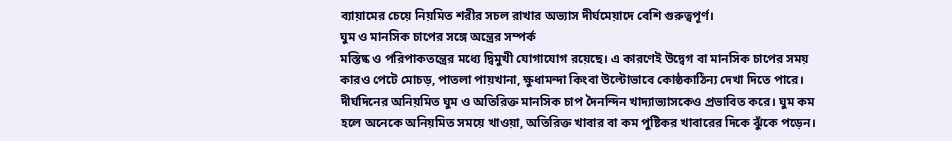ব্যায়ামের চেয়ে নিয়মিত শরীর সচল রাখার অভ্যাস দীর্ঘমেয়াদে বেশি গুরুত্বপূর্ণ।
ঘুম ও মানসিক চাপের সঙ্গে অন্ত্রের সম্পর্ক
মস্তিষ্ক ও পরিপাকতন্ত্রের মধ্যে দ্বিমুখী যোগাযোগ রয়েছে। এ কারণেই উদ্বেগ বা মানসিক চাপের সময় কারও পেটে মোচড়, পাতলা পায়খানা, ক্ষুধামন্দা কিংবা উল্টোভাবে কোষ্ঠকাঠিন্য দেখা দিতে পারে।
দীর্ঘদিনের অনিয়মিত ঘুম ও অতিরিক্ত মানসিক চাপ দৈনন্দিন খাদ্যাভ্যাসকেও প্রভাবিত করে। ঘুম কম হলে অনেকে অনিয়মিত সময়ে খাওয়া, অতিরিক্ত খাবার বা কম পুষ্টিকর খাবারের দিকে ঝুঁকে পড়েন।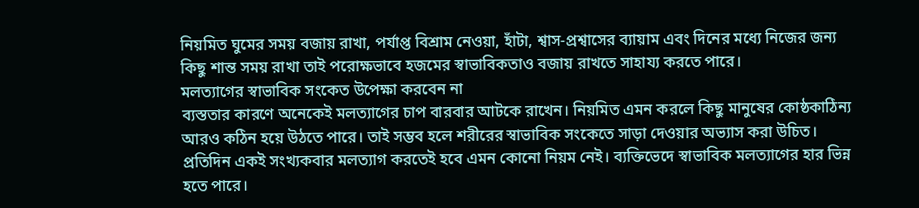নিয়মিত ঘুমের সময় বজায় রাখা, পর্যাপ্ত বিশ্রাম নেওয়া, হাঁটা, শ্বাস-প্রশ্বাসের ব্যায়াম এবং দিনের মধ্যে নিজের জন্য কিছু শান্ত সময় রাখা তাই পরোক্ষভাবে হজমের স্বাভাবিকতাও বজায় রাখতে সাহায্য করতে পারে।
মলত্যাগের স্বাভাবিক সংকেত উপেক্ষা করবেন না
ব্যস্ততার কারণে অনেকেই মলত্যাগের চাপ বারবার আটকে রাখেন। নিয়মিত এমন করলে কিছু মানুষের কোষ্ঠকাঠিন্য আরও কঠিন হয়ে উঠতে পারে। তাই সম্ভব হলে শরীরের স্বাভাবিক সংকেতে সাড়া দেওয়ার অভ্যাস করা উচিত।
প্রতিদিন একই সংখ্যকবার মলত্যাগ করতেই হবে এমন কোনো নিয়ম নেই। ব্যক্তিভেদে স্বাভাবিক মলত্যাগের হার ভিন্ন হতে পারে।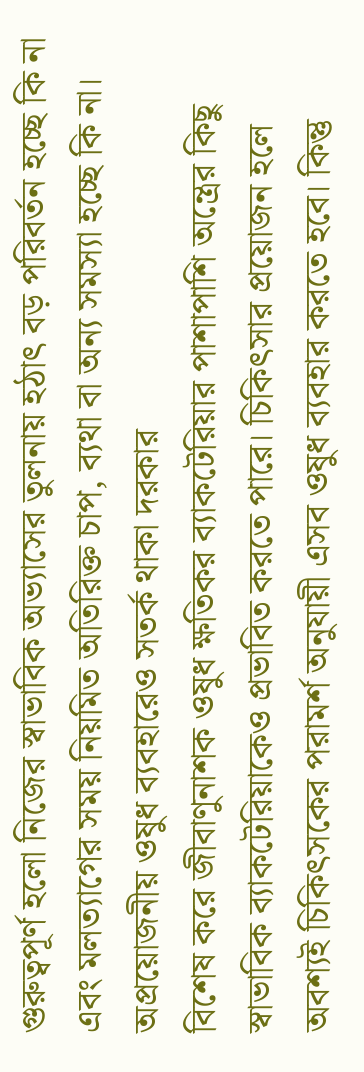গুরুত্বপূর্ণ হলো নিজের স্বাভাবিক অভ্যাসের তুলনায় হঠাৎ বড় পরিবর্তন হচ্ছে কি না এবং মলত্যাগের সময় নিয়মিত অতিরিক্ত চাপ, ব্যথা বা অন্য সমস্যা হচ্ছে কি না।
অপ্রয়োজনীয় ওষুধ ব্যবহারেও সতর্ক থাকা দরকার
বিশেষ করে জীবাণুনাশক ওষুধ ক্ষতিকর ব্যাকটেরিয়ার পাশাপাশি অন্ত্রের কিছু স্বাভাবিক ব্যাকটেরিয়াকেও প্রভাবিত করতে পারে। চিকিৎসার প্রয়োজন হলে অবশ্যই চিকিৎসকের পরামর্শ অনুযায়ী এসব ওষুধ ব্যবহার করতে হবে। কিন্তু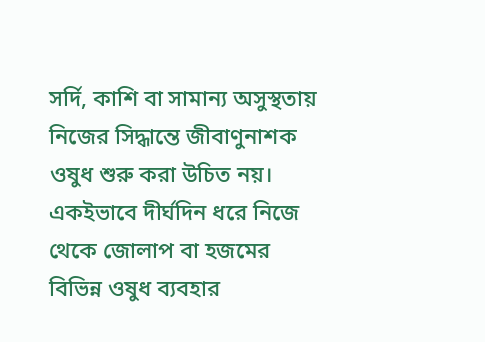সর্দি, কাশি বা সামান্য অসুস্থতায় নিজের সিদ্ধান্তে জীবাণুনাশক ওষুধ শুরু করা উচিত নয়।
একইভাবে দীর্ঘদিন ধরে নিজে থেকে জোলাপ বা হজমের বিভিন্ন ওষুধ ব্যবহার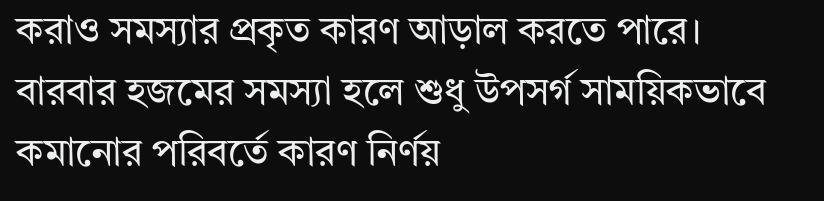করাও সমস্যার প্রকৃত কারণ আড়াল করতে পারে। বারবার হজমের সমস্যা হলে শুধু উপসর্গ সাময়িকভাবে কমানোর পরিবর্তে কারণ নির্ণয়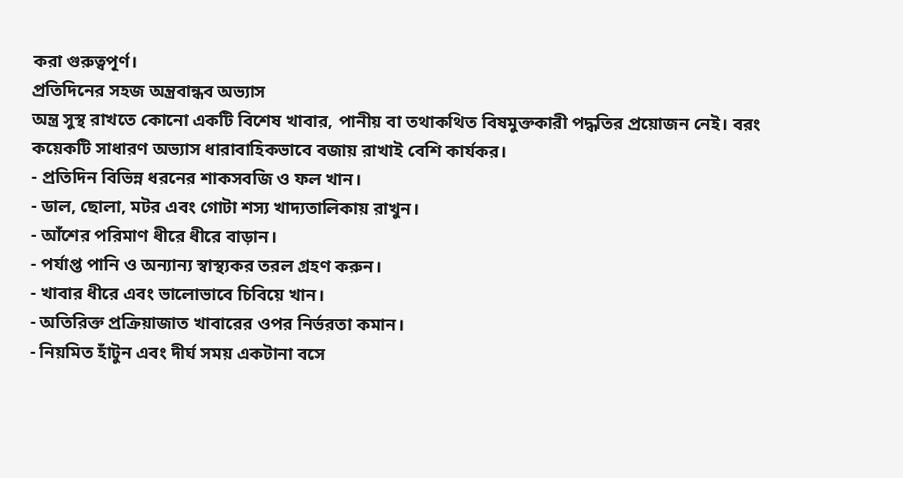করা গুরুত্বপূর্ণ।
প্রতিদিনের সহজ অন্ত্রবান্ধব অভ্যাস
অন্ত্র সুস্থ রাখতে কোনো একটি বিশেষ খাবার, পানীয় বা তথাকথিত বিষমুক্তকারী পদ্ধতির প্রয়োজন নেই। বরং কয়েকটি সাধারণ অভ্যাস ধারাবাহিকভাবে বজায় রাখাই বেশি কার্যকর।
- প্রতিদিন বিভিন্ন ধরনের শাকসবজি ও ফল খান।
- ডাল, ছোলা, মটর এবং গোটা শস্য খাদ্যতালিকায় রাখুন।
- আঁশের পরিমাণ ধীরে ধীরে বাড়ান।
- পর্যাপ্ত পানি ও অন্যান্য স্বাস্থ্যকর তরল গ্রহণ করুন।
- খাবার ধীরে এবং ভালোভাবে চিবিয়ে খান।
- অতিরিক্ত প্রক্রিয়াজাত খাবারের ওপর নির্ভরতা কমান।
- নিয়মিত হাঁটুন এবং দীর্ঘ সময় একটানা বসে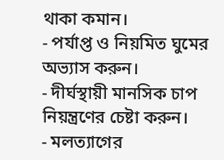থাকা কমান।
- পর্যাপ্ত ও নিয়মিত ঘুমের অভ্যাস করুন।
- দীর্ঘস্থায়ী মানসিক চাপ নিয়ন্ত্রণের চেষ্টা করুন।
- মলত্যাগের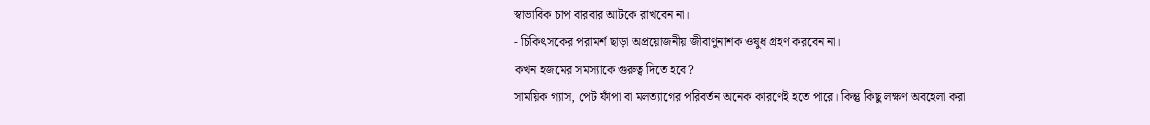স্বাভাবিক চাপ বারবার আটকে রাখবেন না।
- চিকিৎসকের পরামর্শ ছাড়া অপ্রয়োজনীয় জীবাণুনাশক ওষুধ গ্রহণ করবেন না।
কখন হজমের সমস্যাকে গুরুত্ব দিতে হবে?
সাময়িক গ্যাস, পেট ফাঁপা বা মলত্যাগের পরিবর্তন অনেক কারণেই হতে পারে। কিন্তু কিছু লক্ষণ অবহেলা করা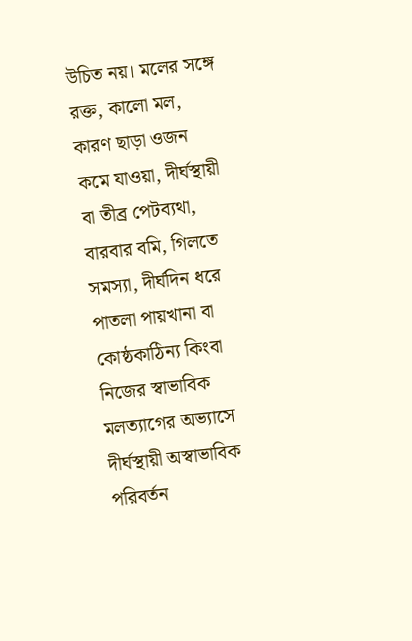উচিত নয়। মলের সঙ্গে রক্ত, কালো মল, কারণ ছাড়া ওজন কমে যাওয়া, দীর্ঘস্থায়ী বা তীব্র পেটব্যথা, বারবার বমি, গিলতে সমস্যা, দীর্ঘদিন ধরে পাতলা পায়খানা বা কোষ্ঠকাঠিন্য কিংবা নিজের স্বাভাবিক মলত্যাগের অভ্যাসে দীর্ঘস্থায়ী অস্বাভাবিক পরিবর্তন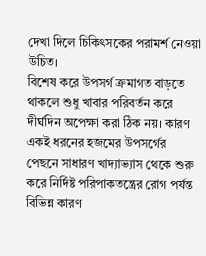দেখা দিলে চিকিৎসকের পরামর্শ নেওয়া উচিত।
বিশেষ করে উপসর্গ ক্রমাগত বাড়তে থাকলে শুধু খাবার পরিবর্তন করে দীর্ঘদিন অপেক্ষা করা ঠিক নয়। কারণ একই ধরনের হজমের উপসর্গের পেছনে সাধারণ খাদ্যাভ্যাস থেকে শুরু করে নির্দিষ্ট পরিপাকতন্ত্রের রোগ পর্যন্ত বিভিন্ন কারণ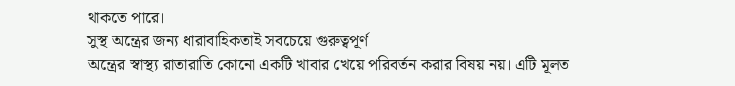থাকতে পারে।
সুস্থ অন্ত্রের জন্য ধারাবাহিকতাই সবচেয়ে গুরুত্বপূর্ণ
অন্ত্রের স্বাস্থ্য রাতারাতি কোনো একটি খাবার খেয়ে পরিবর্তন করার বিষয় নয়। এটি মূলত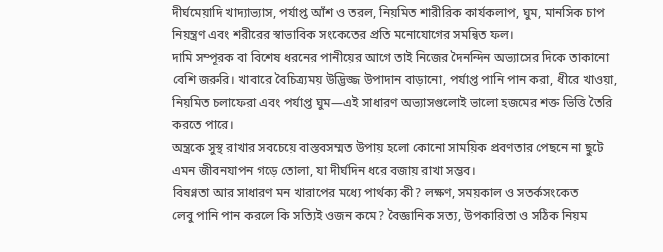দীর্ঘমেয়াদি খাদ্যাভ্যাস, পর্যাপ্ত আঁশ ও তরল, নিয়মিত শারীরিক কার্যকলাপ, ঘুম, মানসিক চাপ নিয়ন্ত্রণ এবং শরীরের স্বাভাবিক সংকেতের প্রতি মনোযোগের সমন্বিত ফল।
দামি সম্পূরক বা বিশেষ ধরনের পানীয়ের আগে তাই নিজের দৈনন্দিন অভ্যাসের দিকে তাকানো বেশি জরুরি। খাবারে বৈচিত্র্যময় উদ্ভিজ্জ উপাদান বাড়ানো, পর্যাপ্ত পানি পান করা, ধীরে খাওয়া, নিয়মিত চলাফেরা এবং পর্যাপ্ত ঘুম—এই সাধারণ অভ্যাসগুলোই ভালো হজমের শক্ত ভিত্তি তৈরি করতে পারে।
অন্ত্রকে সুস্থ রাখার সবচেয়ে বাস্তবসম্মত উপায় হলো কোনো সাময়িক প্রবণতার পেছনে না ছুটে এমন জীবনযাপন গড়ে তোলা, যা দীর্ঘদিন ধরে বজায় রাখা সম্ভব।
বিষণ্নতা আর সাধারণ মন খারাপের মধ্যে পার্থক্য কী? লক্ষণ, সময়কাল ও সতর্কসংকেত
লেবু পানি পান করলে কি সত্যিই ওজন কমে? বৈজ্ঞানিক সত্য, উপকারিতা ও সঠিক নিয়ম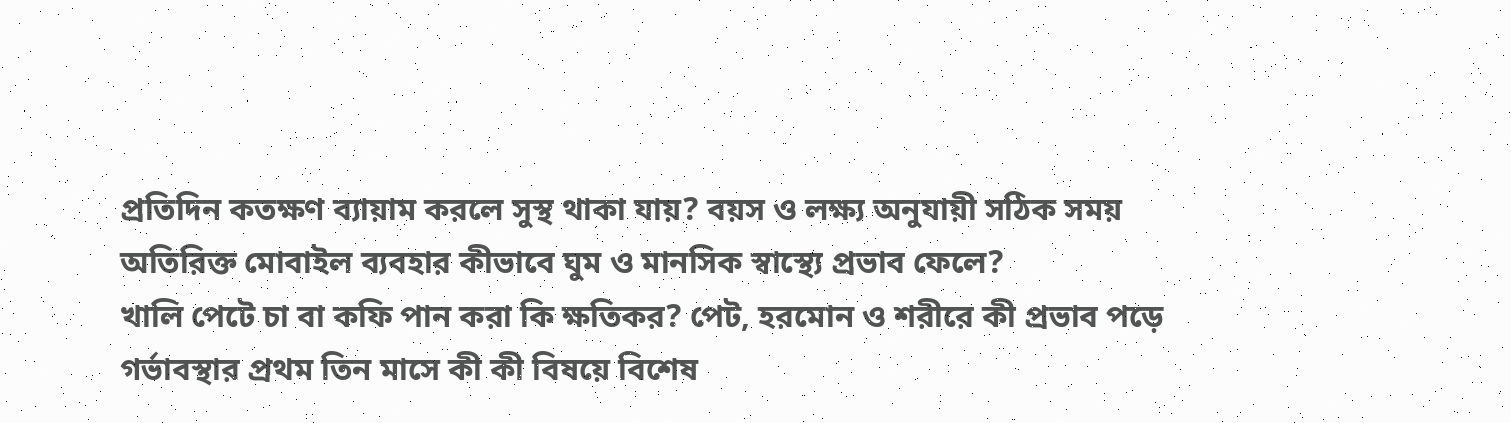প্রতিদিন কতক্ষণ ব্যায়াম করলে সুস্থ থাকা যায়? বয়স ও লক্ষ্য অনুযায়ী সঠিক সময়
অতিরিক্ত মোবাইল ব্যবহার কীভাবে ঘুম ও মানসিক স্বাস্থ্যে প্রভাব ফেলে?
খালি পেটে চা বা কফি পান করা কি ক্ষতিকর? পেট, হরমোন ও শরীরে কী প্রভাব পড়ে
গর্ভাবস্থার প্রথম তিন মাসে কী কী বিষয়ে বিশেষ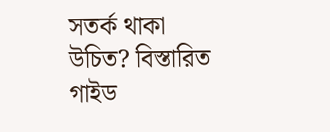সতর্ক থাকা উচিত? বিস্তারিত গাইড